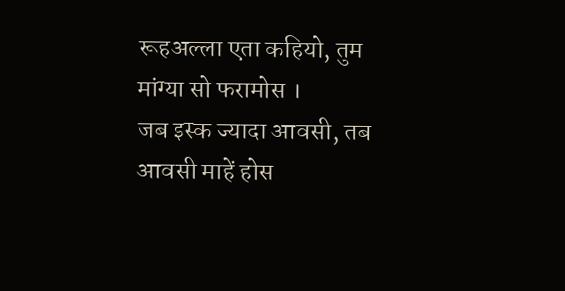रूहअल्ला एता कहियो, तुम मांग्या सो फरामोस ।
जब इस्क ज्यादा आवसी, तब आवसी माहें होस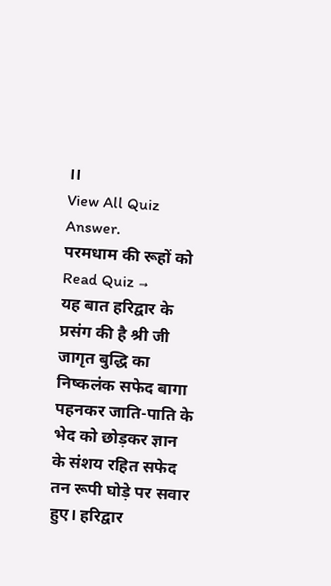।।
View All Quiz Answer.
परमधाम की रूहों को
Read Quiz →
यह बात हरिद्वार के प्रसंग की है श्री जी जागृत बुद्धि का निष्कलंक सफेद बागा पहनकर जाति-पाति के भेद को छोड़कर ज्ञान के संशय रहित सफेद तन रूपी घोड़े पर सवार हुए। हरिद्वार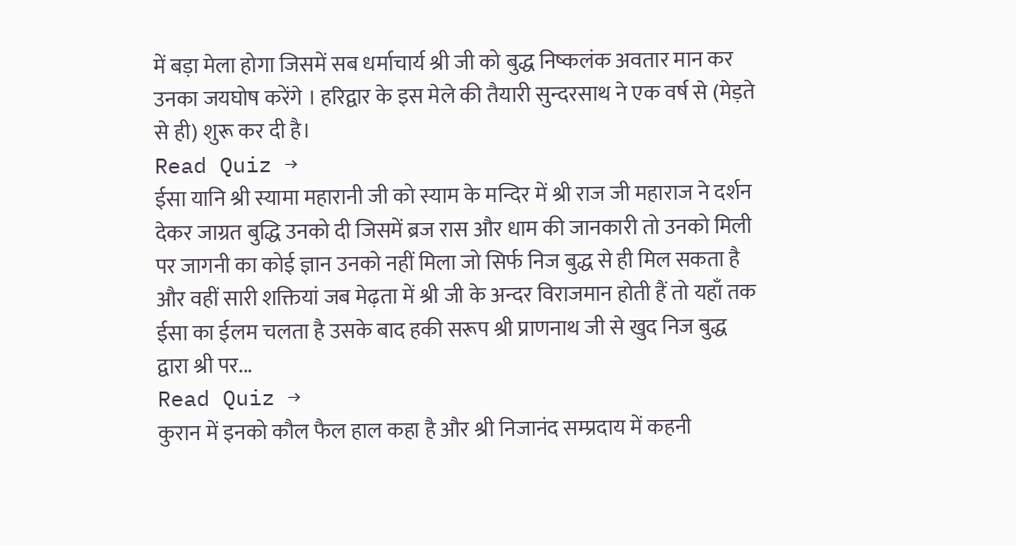में बड़ा मेला होगा जिसमें सब धर्माचार्य श्री जी को बुद्ध निष्कलंक अवतार मान कर उनका जयघोष करेंगे । हरिद्वार के इस मेले की तैयारी सुन्दरसाथ ने एक वर्ष से (मेड़ते से ही) शुरू कर दी है।
Read Quiz →
ईसा यानि श्री स्यामा महारानी जी को स्याम के मन्दिर में श्री राज जी महाराज ने दर्शन देकर जाग्रत बुद्धि उनको दी जिसमें ब्रज रास और धाम की जानकारी तो उनको मिली पर जागनी का कोई ज्ञान उनको नहीं मिला जो सिर्फ निज बुद्ध से ही मिल सकता है और वहीं सारी शक्तियां जब मेढ़ता में श्री जी के अन्दर विराजमान होती हैं तो यहाँ तक ईसा का ईलम चलता है उसके बाद हकी सरूप श्री प्राणनाथ जी से खुद निज बुद्ध द्वारा श्री पर...
Read Quiz →
कुरान में इनको कौल फैल हाल कहा है और श्री निजानंद सम्प्रदाय में कहनी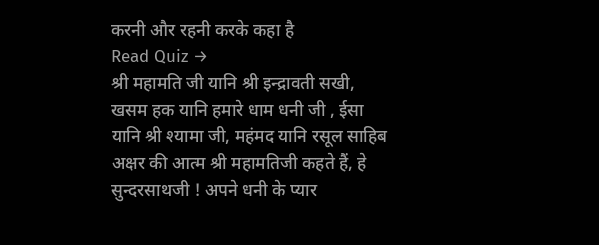करनी और रहनी करके कहा है
Read Quiz →
श्री महामति जी यानि श्री इन्द्रावती सखी, खसम हक यानि हमारे धाम धनी जी , ईसा यानि श्री श्यामा जी, महंमद यानि रसूल साहिब अक्षर की आत्म श्री महामतिजी कहते हैं, हे सुन्दरसाथजी ! अपने धनी के प्यार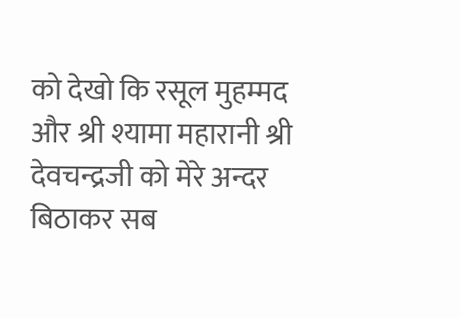को देखो कि रसूल मुहम्मद और श्री श्यामा महारानी श्री देवचन्द्रजी को मेरे अन्दर बिठाकर सब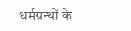धर्मग्रन्थों के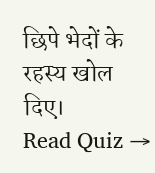छिपे भेदों के रहस्य खोल दिए।
Read Quiz →